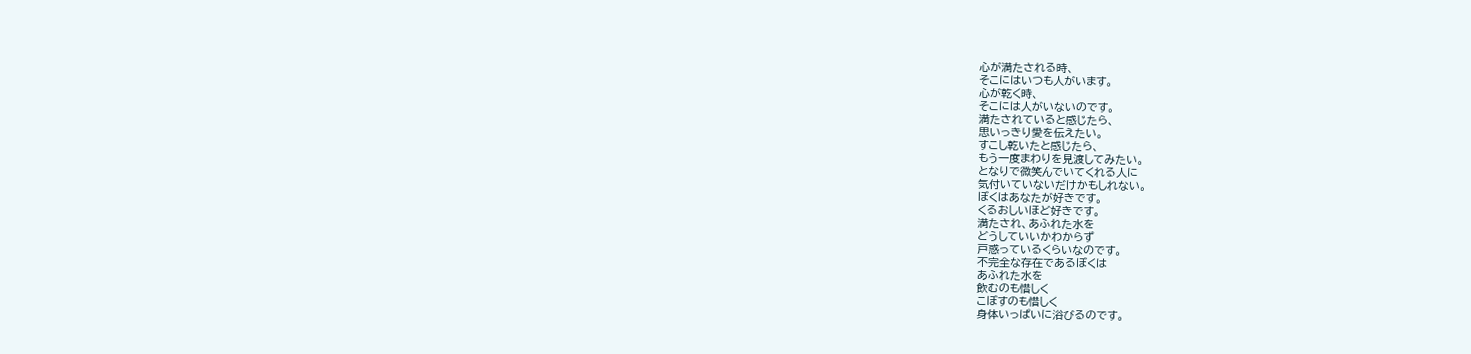心が満たされる時、
そこにはいつも人がいます。
心が乾く時、
そこには人がいないのです。
満たされていると感じたら、
思いっきり愛を伝えたい。
すこし乾いたと感じたら、
もう一度まわりを見渡してみたい。
となりで微笑んでいてくれる人に
気付いていないだけかもしれない。
ぼくはあなたが好きです。
くるおしいほど好きです。
満たされ、あふれた水を
どうしていいかわからず
戸惑っているくらいなのです。
不完全な存在であるぼくは
あふれた水を
飲むのも惜しく
こぼすのも惜しく
身体いっぱいに浴びるのです。